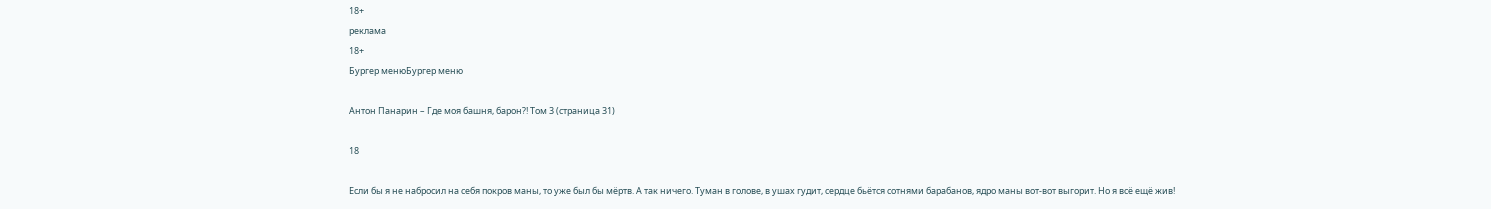18+
реклама
18+
Бургер менюБургер меню

Антон Панарин – Где моя башня, барон?! Том 3 (страница 31)

18

Если бы я не набросил на себя покров маны, то уже был бы мёртв. А так ничего. Туман в голове, в ушах гудит, сердце бьётся сотнями барабанов, ядро маны вот-вот выгорит. Но я всё ещё жив!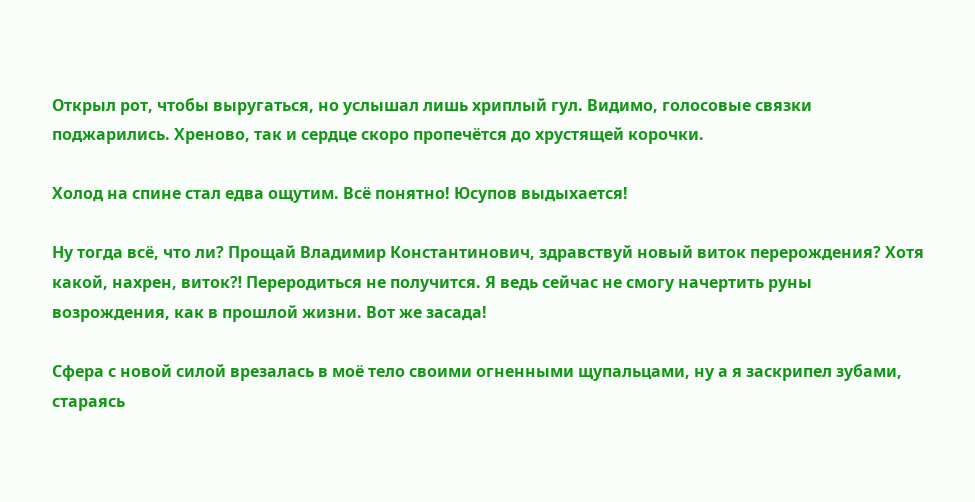Открыл рот, чтобы выругаться, но услышал лишь хриплый гул. Видимо, голосовые связки поджарились. Хреново, так и сердце скоро пропечётся до хрустящей корочки.

Холод на спине стал едва ощутим. Всё понятно! Юсупов выдыхается!

Ну тогда всё, что ли? Прощай Владимир Константинович, здравствуй новый виток перерождения? Хотя какой, нахрен, виток⁈ Переродиться не получится. Я ведь сейчас не смогу начертить руны возрождения, как в прошлой жизни. Вот же засада!

Сфера с новой силой врезалась в моё тело своими огненными щупальцами, ну а я заскрипел зубами, стараясь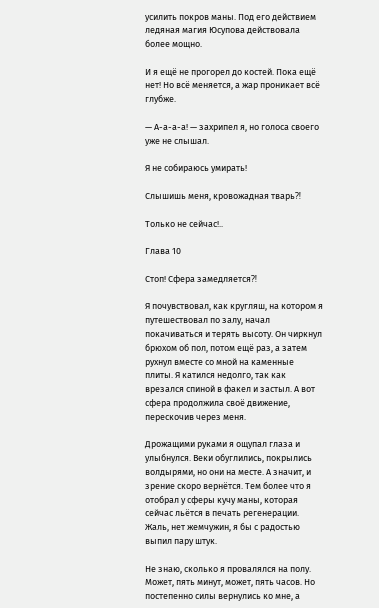усилить покров маны. Под его действием ледяная магия Юсупова действовала более мощно.

И я ещё не прогорел до костей. Пока ещё нет! Но всё меняется, а жар проникает всё глубже.

— А-а-а-а! — захрипел я, но голоса своего уже не слышал.

Я не собираюсь умирать!

Слышишь меня, кровожадная тварь⁈

Только не сейчас!..

Глава 10

Стоп! Сфера замедляется⁈

Я почувствовал, как кругляш, на котором я путешествовал по залу, начал покачиваться и терять высоту. Он чиркнул брюхом об пол, потом ещё раз, а затем рухнул вместе со мной на каменные плиты. Я катился недолго, так как врезался спиной в факел и застыл. А вот сфера продолжила своё движение, перескочив через меня.

Дрожащими руками я ощупал глаза и улыбнулся. Веки обуглились, покрылись волдырями, но они на месте. А значит, и зрение скоро вернётся. Тем более что я отобрал у сферы кучу маны, которая сейчас льётся в печать регенерации. Жаль, нет жемчужин, я бы с радостью выпил пару штук.

Не знаю, сколько я провалялся на полу. Может, пять минут, может, пять часов. Но постепенно силы вернулись ко мне, а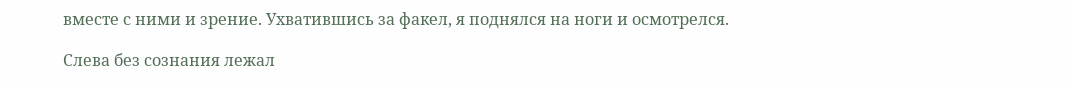вместе с ними и зрение. Ухватившись за факел, я поднялся на ноги и осмотрелся.

Слева без сознания лежал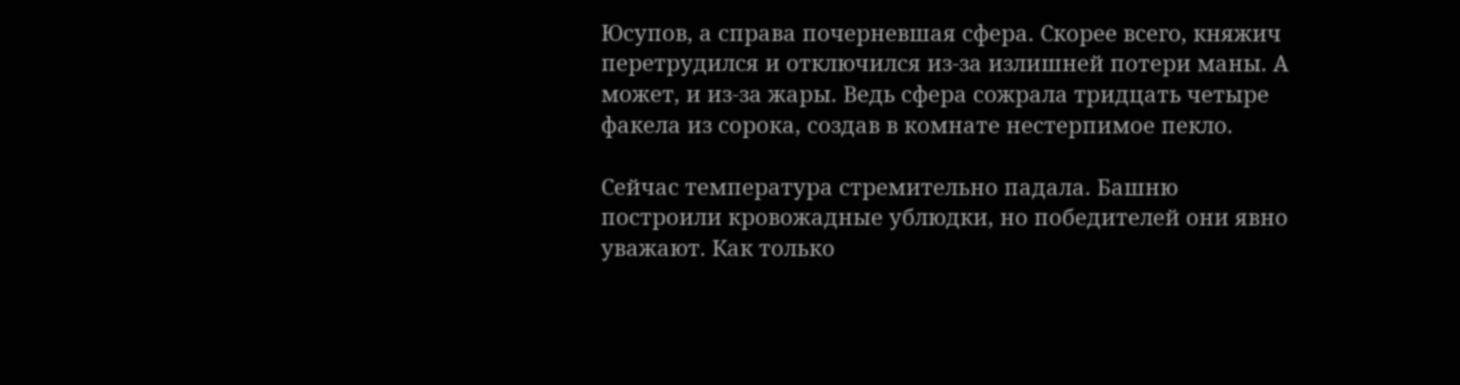Юсупов, а справа почерневшая сфера. Скорее всего, княжич перетрудился и отключился из-за излишней потери маны. А может, и из-за жары. Ведь сфера сожрала тридцать четыре факела из сорока, создав в комнате нестерпимое пекло.

Сейчас температура стремительно падала. Башню построили кровожадные ублюдки, но победителей они явно уважают. Как только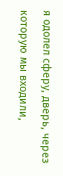я одолел сферу, дверь, через которую мы входили,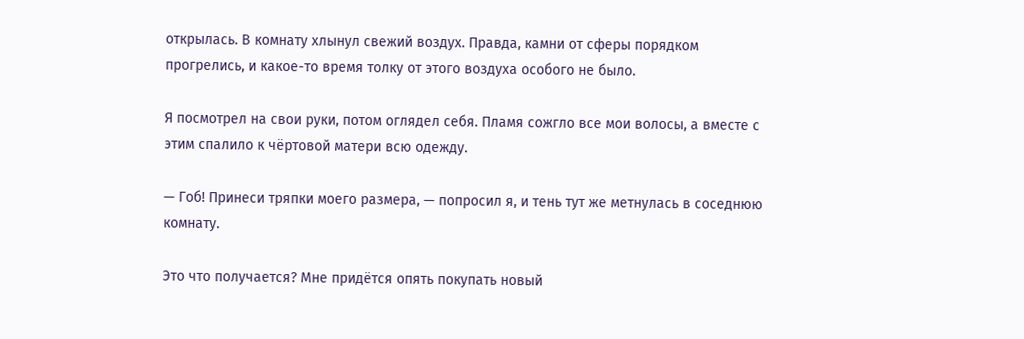открылась. В комнату хлынул свежий воздух. Правда, камни от сферы порядком прогрелись, и какое-то время толку от этого воздуха особого не было.

Я посмотрел на свои руки, потом оглядел себя. Пламя сожгло все мои волосы, а вместе с этим спалило к чёртовой матери всю одежду.

— Гоб! Принеси тряпки моего размера, — попросил я, и тень тут же метнулась в соседнюю комнату.

Это что получается? Мне придётся опять покупать новый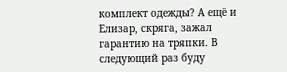комплект одежды? А ещё и Елизар, скряга, зажал гарантию на тряпки. В следующий раз буду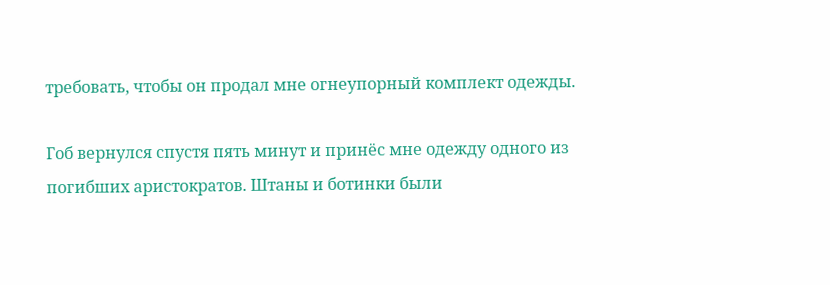требовать, чтобы он продал мне огнеупорный комплект одежды.

Гоб вернулся спустя пять минут и принёс мне одежду одного из погибших аристократов. Штаны и ботинки были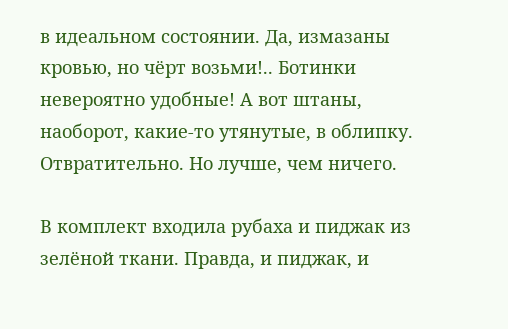в идеальном состоянии. Да, измазаны кровью, но чёрт возьми!.. Ботинки невероятно удобные! А вот штаны, наоборот, какие-то утянутые, в облипку. Отвратительно. Но лучше, чем ничего.

В комплект входила рубаха и пиджак из зелёной ткани. Правда, и пиджак, и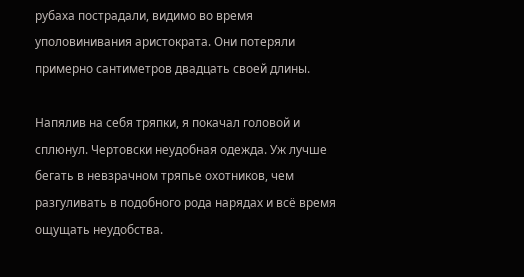рубаха пострадали, видимо во время уполовинивания аристократа. Они потеряли примерно сантиметров двадцать своей длины.

Напялив на себя тряпки, я покачал головой и сплюнул. Чертовски неудобная одежда. Уж лучше бегать в невзрачном тряпье охотников, чем разгуливать в подобного рода нарядах и всё время ощущать неудобства.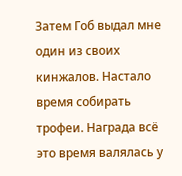Затем Гоб выдал мне один из своих кинжалов. Настало время собирать трофеи. Награда всё это время валялась у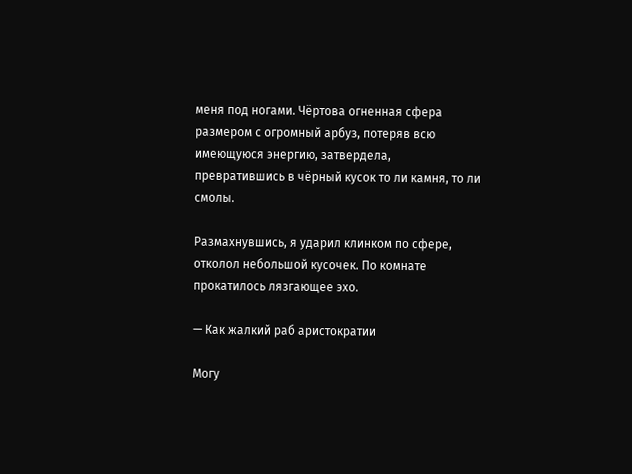меня под ногами. Чёртова огненная сфера размером с огромный арбуз, потеряв всю имеющуюся энергию, затвердела, превратившись в чёрный кусок то ли камня, то ли смолы.

Размахнувшись, я ударил клинком по сфере, отколол небольшой кусочек. По комнате прокатилось лязгающее эхо.

— Как жалкий раб аристократии

Могу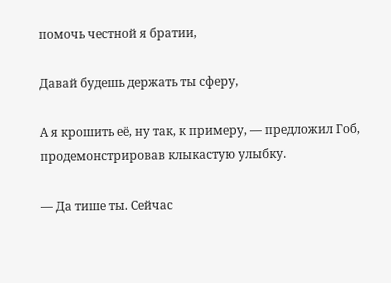помочь честной я братии,

Давай будешь держать ты сферу,

А я крошить её, ну так, к примеру, — предложил Гоб, продемонстрировав клыкастую улыбку.

— Да тише ты. Сейчас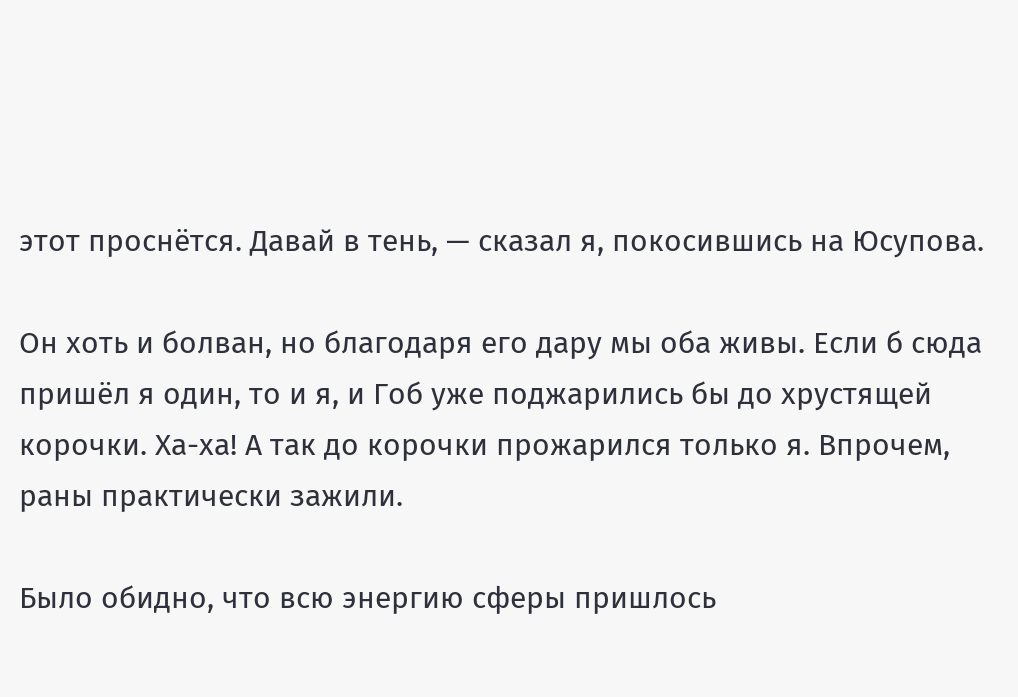этот проснётся. Давай в тень, — сказал я, покосившись на Юсупова.

Он хоть и болван, но благодаря его дару мы оба живы. Если б сюда пришёл я один, то и я, и Гоб уже поджарились бы до хрустящей корочки. Ха-ха! А так до корочки прожарился только я. Впрочем, раны практически зажили.

Было обидно, что всю энергию сферы пришлось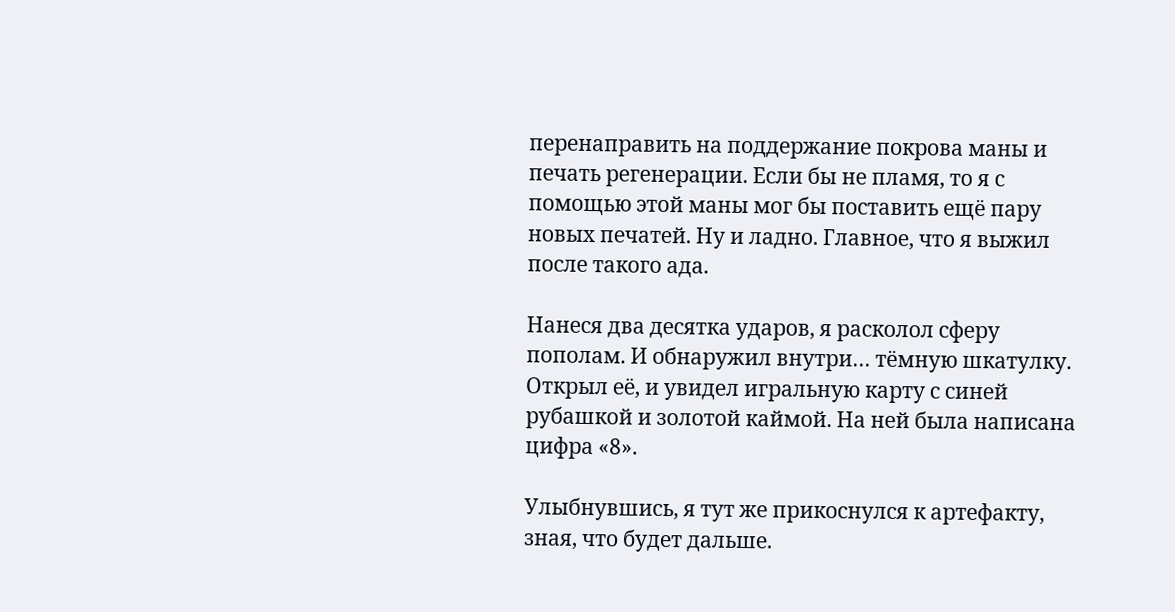перенаправить на поддержание покрова маны и печать регенерации. Если бы не пламя, то я с помощью этой маны мог бы поставить ещё пару новых печатей. Ну и ладно. Главное, что я выжил после такого ада.

Нанеся два десятка ударов, я расколол сферу пополам. И обнаружил внутри… тёмную шкатулку. Открыл её, и увидел игральную карту с синей рубашкой и золотой каймой. На ней была написана цифра «8».

Улыбнувшись, я тут же прикоснулся к артефакту, зная, что будет дальше.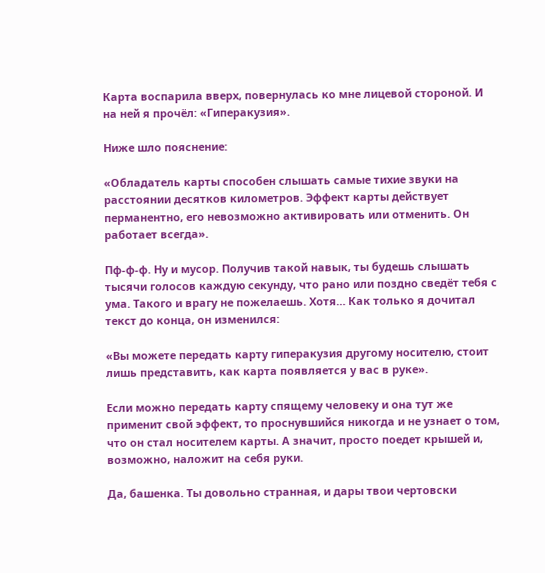Карта воспарила вверх, повернулась ко мне лицевой стороной. И на ней я прочёл: «Гиперакузия».

Ниже шло пояснение:

«Обладатель карты способен слышать самые тихие звуки на расстоянии десятков километров. Эффект карты действует перманентно, его невозможно активировать или отменить. Он работает всегда».

Пф-ф-ф. Ну и мусор. Получив такой навык, ты будешь слышать тысячи голосов каждую секунду, что рано или поздно сведёт тебя с ума. Такого и врагу не пожелаешь. Хотя… Как только я дочитал текст до конца, он изменился:

«Вы можете передать карту гиперакузия другому носителю, стоит лишь представить, как карта появляется у вас в руке».

Если можно передать карту спящему человеку и она тут же применит свой эффект, то проснувшийся никогда и не узнает о том, что он стал носителем карты. А значит, просто поедет крышей и, возможно, наложит на себя руки.

Да, башенка. Ты довольно странная, и дары твои чертовски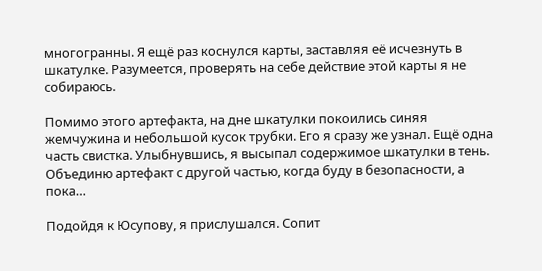многогранны. Я ещё раз коснулся карты, заставляя её исчезнуть в шкатулке. Разумеется, проверять на себе действие этой карты я не собираюсь.

Помимо этого артефакта, на дне шкатулки покоились синяя жемчужина и небольшой кусок трубки. Его я сразу же узнал. Ещё одна часть свистка. Улыбнувшись, я высыпал содержимое шкатулки в тень. Объединю артефакт с другой частью, когда буду в безопасности, а пока…

Подойдя к Юсупову, я прислушался. Сопит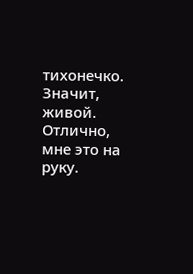тихонечко. Значит, живой. Отлично, мне это на руку.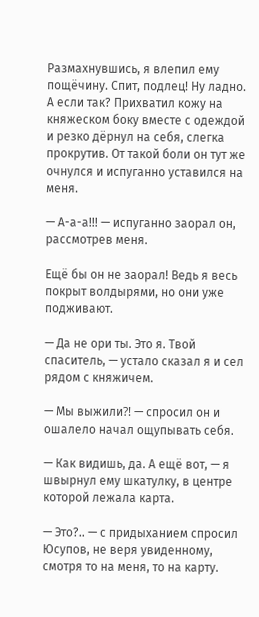Размахнувшись, я влепил ему пощёчину. Спит, подлец! Ну ладно. А если так? Прихватил кожу на княжеском боку вместе с одеждой и резко дёрнул на себя, слегка прокрутив. От такой боли он тут же очнулся и испуганно уставился на меня.

— А-а-а!!! — испуганно заорал он, рассмотрев меня.

Ещё бы он не заорал! Ведь я весь покрыт волдырями, но они уже подживают.

— Да не ори ты. Это я. Твой спаситель, — устало сказал я и сел рядом с княжичем.

— Мы выжили⁈ — спросил он и ошалело начал ощупывать себя.

— Как видишь, да. А ещё вот, — я швырнул ему шкатулку, в центре которой лежала карта.

— Это?.. — с придыханием спросил Юсупов, не веря увиденному, смотря то на меня, то на карту.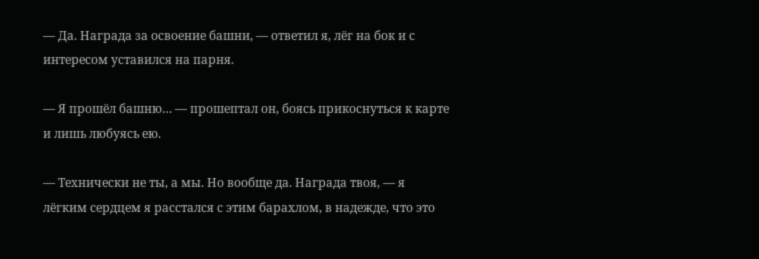— Да. Награда за освоение башни, — ответил я, лёг на бок и с интересом уставился на парня.

— Я прошёл башню… — прошептал он, боясь прикоснуться к карте и лишь любуясь ею.

— Технически не ты, а мы. Но вообще да. Награда твоя, — я лёгким сердцем я расстался с этим барахлом, в надежде, что это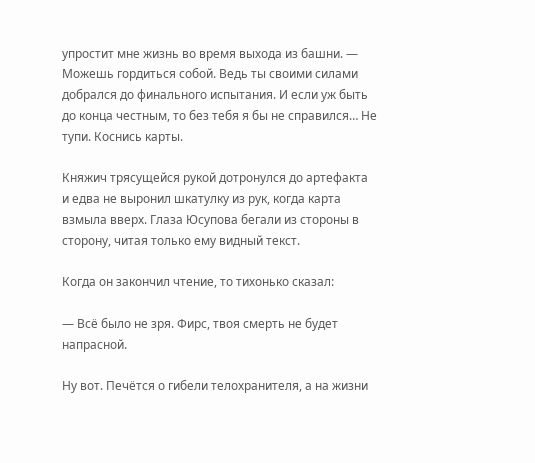упростит мне жизнь во время выхода из башни. — Можешь гордиться собой. Ведь ты своими силами добрался до финального испытания. И если уж быть до конца честным, то без тебя я бы не справился… Не тупи. Коснись карты.

Княжич трясущейся рукой дотронулся до артефакта и едва не выронил шкатулку из рук, когда карта взмыла вверх. Глаза Юсупова бегали из стороны в сторону, читая только ему видный текст.

Когда он закончил чтение, то тихонько сказал:

— Всё было не зря. Фирс, твоя смерть не будет напрасной.

Ну вот. Печётся о гибели телохранителя, а на жизни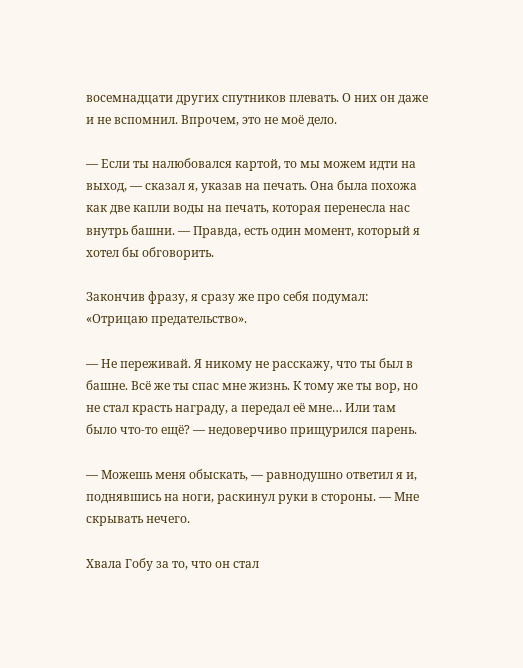восемнадцати других спутников плевать. О них он даже и не вспомнил. Впрочем, это не моё дело.

— Если ты налюбовался картой, то мы можем идти на выход, — сказал я, указав на печать. Она была похожа как две капли воды на печать, которая перенесла нас внутрь башни. — Правда, есть один момент, который я хотел бы обговорить.

Закончив фразу, я сразу же про себя подумал: «Отрицаю предательство».

— Не переживай. Я никому не расскажу, что ты был в башне. Всё же ты спас мне жизнь. К тому же ты вор, но не стал красть награду, а передал её мне… Или там было что-то ещё? — недоверчиво прищурился парень.

— Можешь меня обыскать, — равнодушно ответил я и, поднявшись на ноги, раскинул руки в стороны. — Мне скрывать нечего.

Хвала Гобу за то, что он стал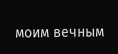моим вечным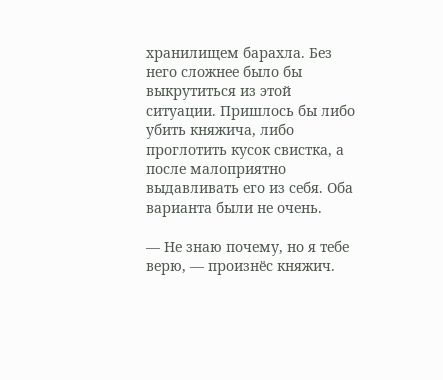хранилищем барахла. Без него сложнее было бы выкрутиться из этой ситуации. Пришлось бы либо убить княжича, либо проглотить кусок свистка, а после малоприятно выдавливать его из себя. Оба варианта были не очень.

— Не знаю почему, но я тебе верю, — произнёс княжич.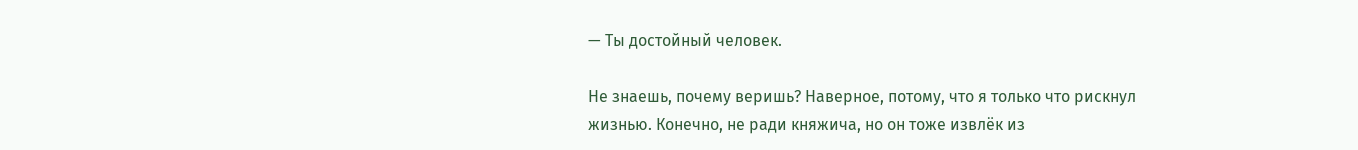— Ты достойный человек.

Не знаешь, почему веришь? Наверное, потому, что я только что рискнул жизнью. Конечно, не ради княжича, но он тоже извлёк из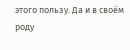этого пользу. Да и в своём роду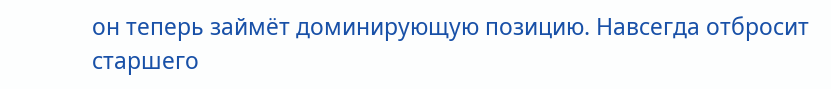он теперь займёт доминирующую позицию. Навсегда отбросит старшего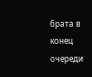брата в конец очереди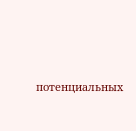потенциальных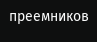преемников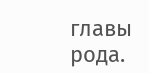главы рода.